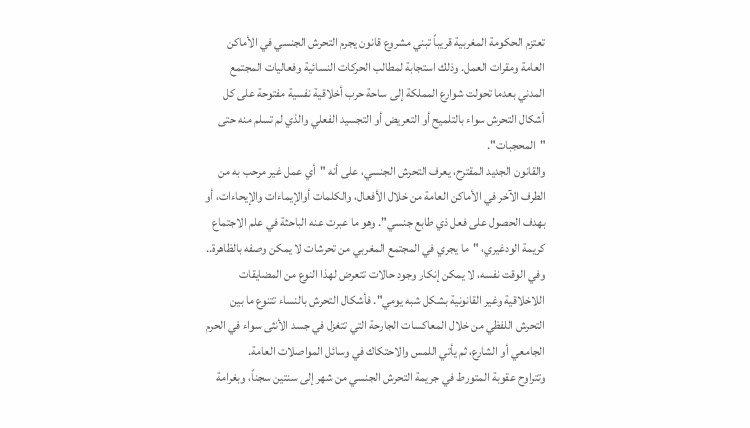تعتزم الحكومة المغربية قريباً تبني مشروع قانون يجرم التحرش الجنسي في الأماكن العامة ومقرات العمل. وذلك استجابة لمطالب الحركات النسائية وفعاليات المجتمع المدني بعدما تحولت شوارع المملكة إلى ساحة حرب أخلاقية نفسية مفتوحة على كل أشكال التحرش سواء بالتلميح أو التعريض أو التجسيد الفعلي والذي لم تسلم منه حتى "المحجبات".
والقانون الجديد المقترح، يعرف التحرش الجنسي، على أنه "أي عمل غير مرحب به من الطرف الآخر في الأماكن العامة من خلال الأفعال، والكلمات أوالإيماءات والإيحاءات، أو بهدف الحصول على فعل ذي طابع جنسي". وهو ما عبرت عنه الباحثة في علم الاجتماع كريمة الودغيري، "ما يجري في المجتمع المغربي من تحرشات لا يمكن وصفه بالظاهرة..
وفي الوقت نفسه، لا يمكن إنكار وجود حالات تتعرض لهذا النوع من المضايقات اللاخلاقية وغير القانونية بشكل شبه يومي". فأشكال التحرش بالنساء تتنوع ما بين التحرش اللفظي من خلال المعاكسات الجارحة التي تتغزل في جسد الأنثى سواء في الحرم الجامعي أو الشارع، ثم يأتي اللمس والاحتكاك في وسائل المواصلات العامة.
وتتراوح عقوبة المتورط في جريمة التحرش الجنسي من شهر إلى سنتين سجناً، وبغرامة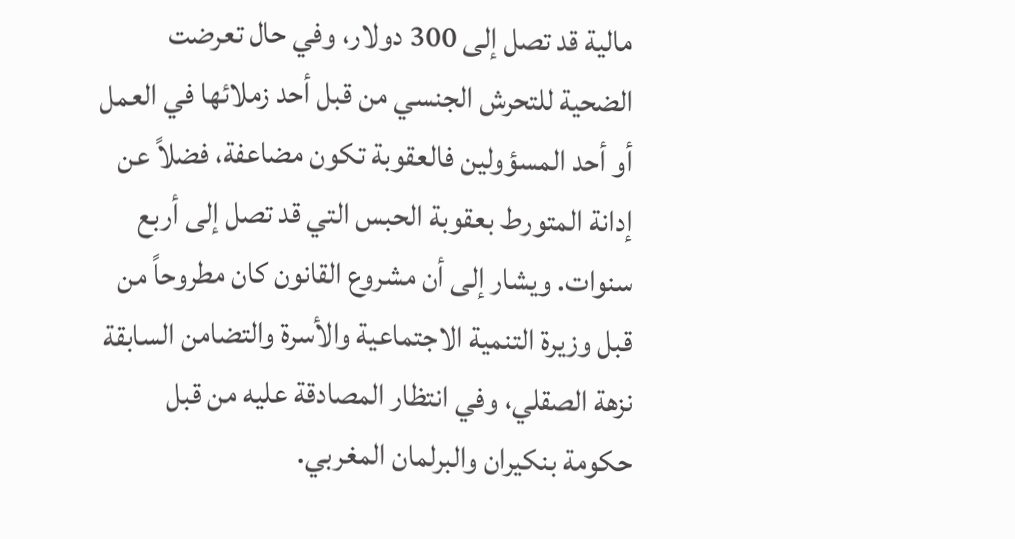مالية قد تصل إلى 300 دولار، وفي حال تعرضت الضحية للتحرش الجنسي من قبل أحد زملائها في العمل أو أحد المسؤولين فالعقوبة تكون مضاعفة، فضلاً عن إدانة المتورط بعقوبة الحبس التي قد تصل إلى أربع سنوات. ويشار إلى أن مشروع القانون كان مطروحاً من قبل وزيرة التنمية الاجتماعية والأسرة والتضامن السابقة نزهة الصقلي، وفي انتظار المصادقة عليه من قبل حكومة بنكيران والبرلمان المغربي.